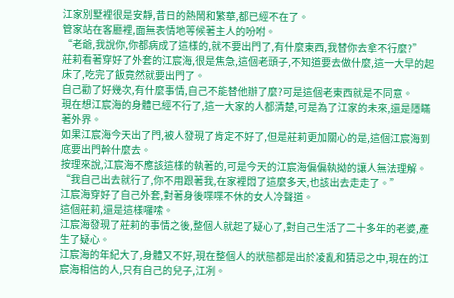江家別墅裡很是安靜,昔日的熱鬧和繁華,都已經不在了。
管家站在客廳裡,面無表情地等候著主人的吩咐。
“老爺,我說你,你都病成了這樣的,就不要出門了,有什麼東西,我替你去拿不行麼?”
莊莉看著穿好了外套的江宸海,很是焦急,這個老頭子,不知道要去做什麼,這一大早的起床了,吃完了飯竟然就要出門了。
自己勸了好幾次,有什麼事情,自己不能替他辦了麼?可是這個老東西就是不同意。
現在想江宸海的身體已經不行了,這一大家的人都清楚,可是為了江家的未來,還是隱瞞著外界。
如果江宸海今天出了門,被人發現了肯定不好了,但是莊莉更加關心的是,這個江宸海到底要出門幹什麼去。
按理來說,江宸海不應該這樣的執著的,可是今天的江宸海偏偏執拗的讓人無法理解。
“我自己出去就行了,你不用跟著我,在家裡悶了這麼多天,也該出去走走了。”
江宸海穿好了自己外套,對著身後喋喋不休的女人冷聲道。
這個莊莉,還是這樣囉嗦。
江宸海發現了莊莉的事情之後,整個人就起了疑心了,對自己生活了二十多年的老婆,產生了疑心。
江宸海的年紀大了,身體又不好,現在整個人的狀態都是出於凌亂和猜忌之中,現在的江宸海相信的人,只有自己的兒子,江冽。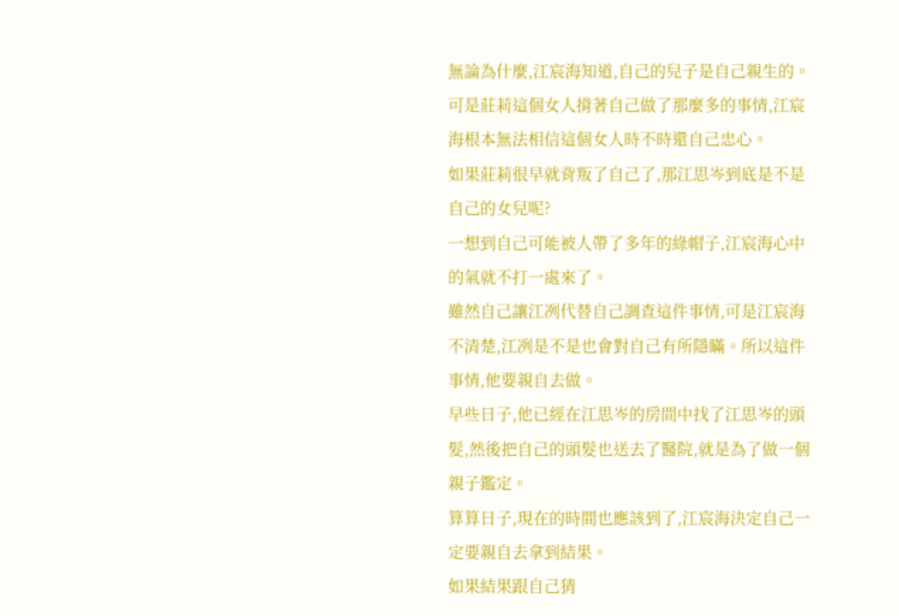無論為什麼,江宸海知道,自己的兒子是自己親生的。
可是莊莉這個女人揹著自己做了那麼多的事情,江宸海根本無法相信這個女人時不時還自己忠心。
如果莊莉很早就背叛了自己了,那江思岑到底是不是自己的女兒呢?
一想到自己可能被人帶了多年的綠帽子,江宸海心中的氣就不打一處來了。
雖然自己讓江冽代替自己調查這件事情,可是江宸海不清楚,江冽是不是也會對自己有所隱瞞。所以這件事情,他要親自去做。
早些日子,他已經在江思岑的房間中找了江思岑的頭髮,然後把自己的頭髮也送去了醫院,就是為了做一個親子鑑定。
算算日子,現在的時間也應該到了,江宸海決定自己一定要親自去拿到結果。
如果結果跟自己猜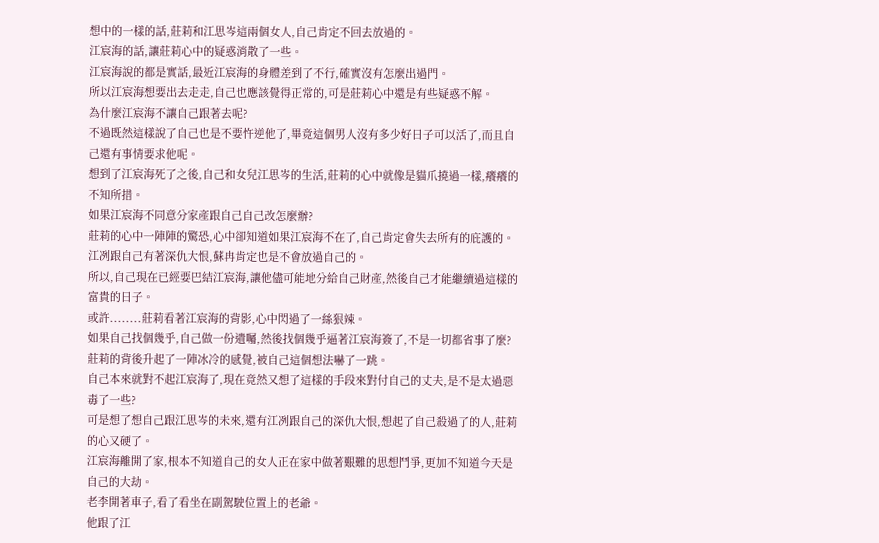想中的一樣的話,莊莉和江思岑這兩個女人,自己肯定不回去放過的。
江宸海的話,讓莊莉心中的疑惑消散了一些。
江宸海說的都是實話,最近江宸海的身體差到了不行,確實沒有怎麼出過門。
所以江宸海想要出去走走,自己也應該覺得正常的,可是莊莉心中還是有些疑惑不解。
為什麼江宸海不讓自己跟著去呢?
不過既然這樣說了自己也是不要忤逆他了,畢竟這個男人沒有多少好日子可以活了,而且自己還有事情要求他呢。
想到了江宸海死了之後,自己和女兒江思岑的生活,莊莉的心中就像是貓爪撓過一樣,癢癢的不知所措。
如果江宸海不同意分家產跟自己自己改怎麼辦?
莊莉的心中一陣陣的驚恐,心中卻知道如果江宸海不在了,自己肯定會失去所有的庇護的。江冽跟自己有著深仇大恨,蘇冉肯定也是不會放過自己的。
所以,自己現在已經要巴結江宸海,讓他儘可能地分給自己財產,然後自己才能繼續過這樣的富貴的日子。
或許........莊莉看著江宸海的背影,心中閃過了一絲狠辣。
如果自己找個幾乎,自己做一份遺囑,然後找個幾乎逼著江宸海簽了,不是一切都省事了麼?
莊莉的背後升起了一陣冰冷的感覺,被自己這個想法嚇了一跳。
自己本來就對不起江宸海了,現在竟然又想了這樣的手段來對付自己的丈夫,是不是太過惡毒了一些?
可是想了想自己跟江思岑的未來,還有江冽跟自己的深仇大恨,想起了自己殺過了的人,莊莉的心又硬了。
江宸海離開了家,根本不知道自己的女人正在家中做著艱難的思想鬥爭,更加不知道今天是自己的大劫。
老李開著車子,看了看坐在副駕駛位置上的老爺。
他跟了江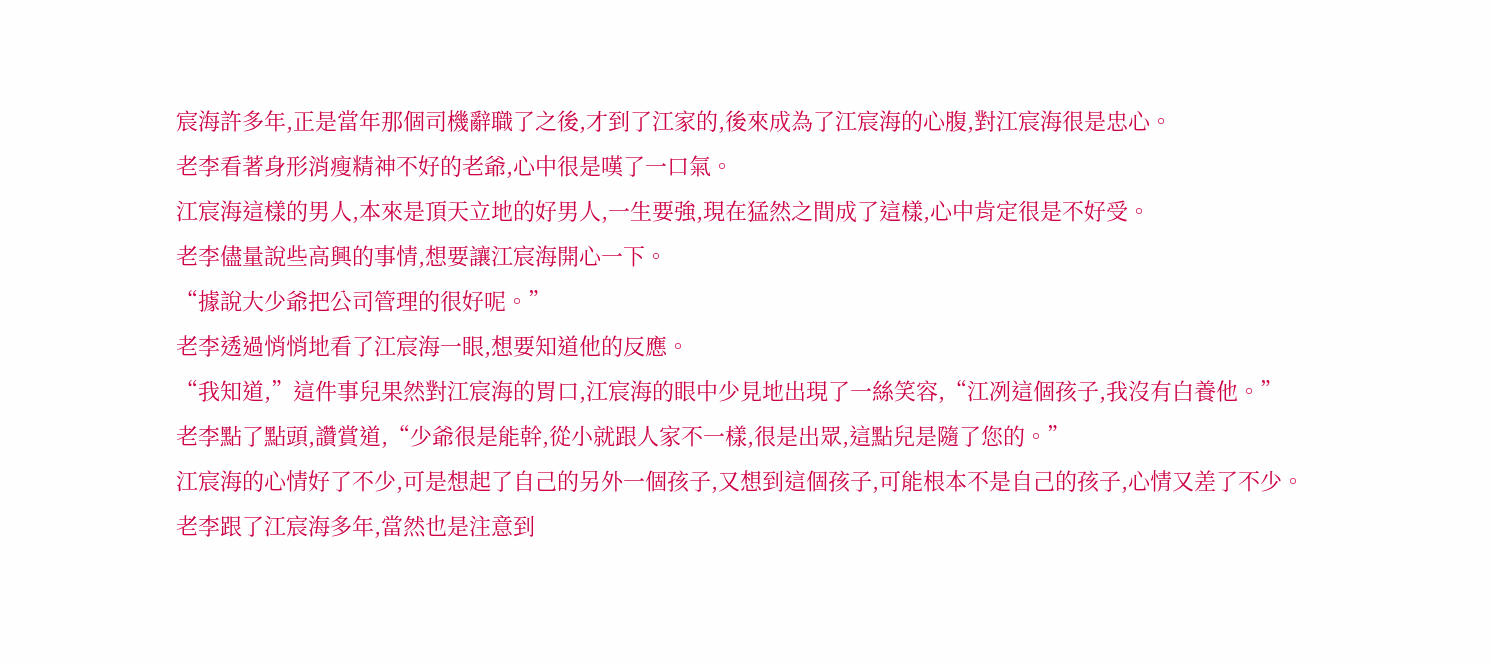宸海許多年,正是當年那個司機辭職了之後,才到了江家的,後來成為了江宸海的心腹,對江宸海很是忠心。
老李看著身形消瘦精神不好的老爺,心中很是嘆了一口氣。
江宸海這樣的男人,本來是頂天立地的好男人,一生要強,現在猛然之間成了這樣,心中肯定很是不好受。
老李儘量說些高興的事情,想要讓江宸海開心一下。
“據說大少爺把公司管理的很好呢。”
老李透過悄悄地看了江宸海一眼,想要知道他的反應。
“我知道,”這件事兒果然對江宸海的胃口,江宸海的眼中少見地出現了一絲笑容,“江冽這個孩子,我沒有白養他。”
老李點了點頭,讚賞道,“少爺很是能幹,從小就跟人家不一樣,很是出眾,這點兒是隨了您的。”
江宸海的心情好了不少,可是想起了自己的另外一個孩子,又想到這個孩子,可能根本不是自己的孩子,心情又差了不少。
老李跟了江宸海多年,當然也是注意到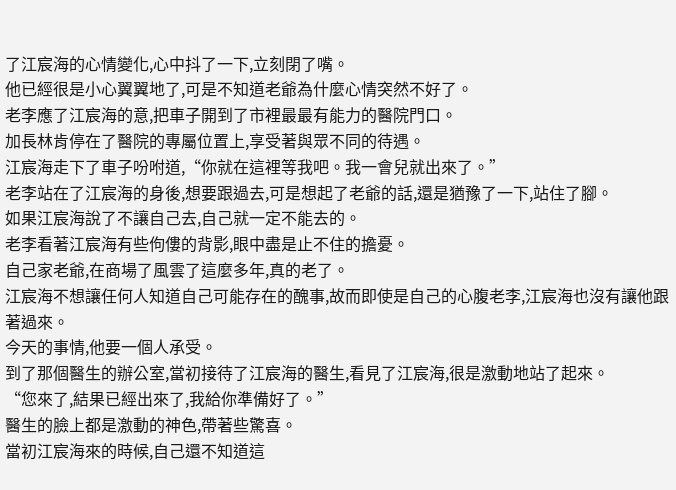了江宸海的心情變化,心中抖了一下,立刻閉了嘴。
他已經很是小心翼翼地了,可是不知道老爺為什麼心情突然不好了。
老李應了江宸海的意,把車子開到了市裡最最有能力的醫院門口。
加長林肯停在了醫院的專屬位置上,享受著與眾不同的待遇。
江宸海走下了車子吩咐道,“你就在這裡等我吧。我一會兒就出來了。”
老李站在了江宸海的身後,想要跟過去,可是想起了老爺的話,還是猶豫了一下,站住了腳。
如果江宸海說了不讓自己去,自己就一定不能去的。
老李看著江宸海有些佝僂的背影,眼中盡是止不住的擔憂。
自己家老爺,在商場了風雲了這麼多年,真的老了。
江宸海不想讓任何人知道自己可能存在的醜事,故而即使是自己的心腹老李,江宸海也沒有讓他跟著過來。
今天的事情,他要一個人承受。
到了那個醫生的辦公室,當初接待了江宸海的醫生,看見了江宸海,很是激動地站了起來。
“您來了,結果已經出來了,我給你準備好了。”
醫生的臉上都是激動的神色,帶著些驚喜。
當初江宸海來的時候,自己還不知道這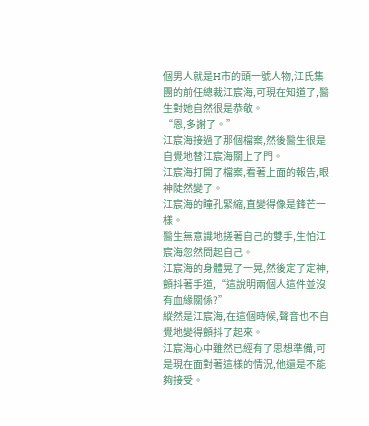個男人就是H市的頭一號人物,江氏集團的前任總裁江宸海,可現在知道了,醫生對她自然很是恭敬。
“恩,多謝了。”
江宸海接過了那個檔案,然後醫生很是自覺地替江宸海關上了門。
江宸海打開了檔案,看著上面的報告,眼神陡然變了。
江宸海的瞳孔緊縮,直變得像是鋒芒一樣。
醫生無意識地搓著自己的雙手,生怕江宸海忽然問起自己。
江宸海的身體晃了一晃,然後定了定神,顫抖著手道,“這說明兩個人這件並沒有血緣關係?”
縱然是江宸海,在這個時候,聲音也不自覺地變得顫抖了起來。
江宸海心中雖然已經有了思想準備,可是現在面對著這樣的情況,他還是不能夠接受。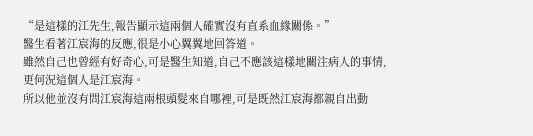“是這樣的江先生,報告顯示這兩個人確實沒有直系血緣關係。”
醫生看著江宸海的反應,很是小心翼翼地回答道。
雖然自己也曾經有好奇心,可是醫生知道,自己不應該這樣地關注病人的事情,更何況這個人是江宸海。
所以他並沒有問江宸海這兩根頭髮來自哪裡,可是既然江宸海都親自出動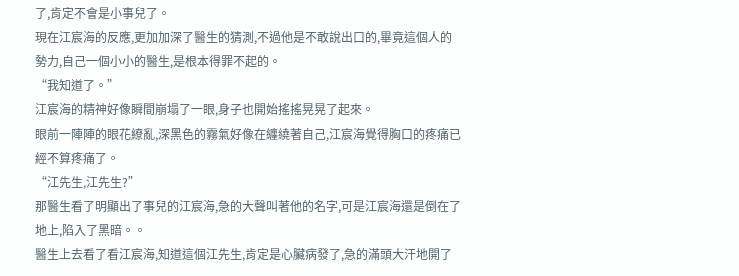了,肯定不會是小事兒了。
現在江宸海的反應,更加加深了醫生的猜測,不過他是不敢說出口的,畢竟這個人的勢力,自己一個小小的醫生,是根本得罪不起的。
“我知道了。”
江宸海的精神好像瞬間崩塌了一眼,身子也開始搖搖晃晃了起來。
眼前一陣陣的眼花繚亂,深黑色的霧氣好像在纏繞著自己,江宸海覺得胸口的疼痛已經不算疼痛了。
“江先生,江先生?”
那醫生看了明顯出了事兒的江宸海,急的大聲叫著他的名字,可是江宸海還是倒在了地上,陷入了黑暗。。
醫生上去看了看江宸海,知道這個江先生,肯定是心臟病發了,急的滿頭大汗地開了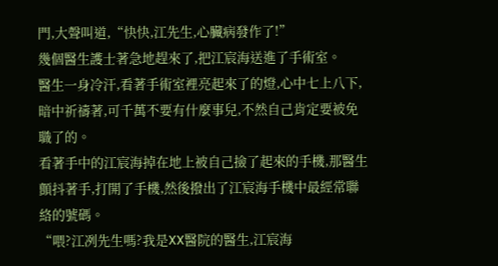門,大聲叫道,“快快,江先生,心臟病發作了!”
幾個醫生護士著急地趕來了,把江宸海送進了手術室。
醫生一身冷汗,看著手術室裡亮起來了的燈,心中七上八下,暗中祈禱著,可千萬不要有什麼事兒,不然自己肯定要被免職了的。
看著手中的江宸海掉在地上被自己撿了起來的手機,那醫生顫抖著手,打開了手機,然後撥出了江宸海手機中最經常聯絡的號碼。
“喂?江冽先生嗎?我是XX醫院的醫生,江宸海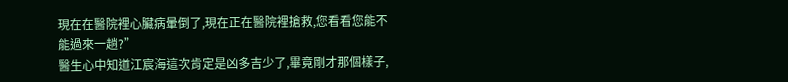現在在醫院裡心臟病暈倒了,現在正在醫院裡搶救,您看看您能不能過來一趟?”
醫生心中知道江宸海這次肯定是凶多吉少了,畢竟剛才那個樣子,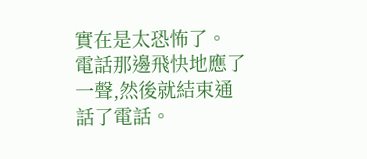實在是太恐怖了。
電話那邊飛快地應了一聲,然後就結束通話了電話。